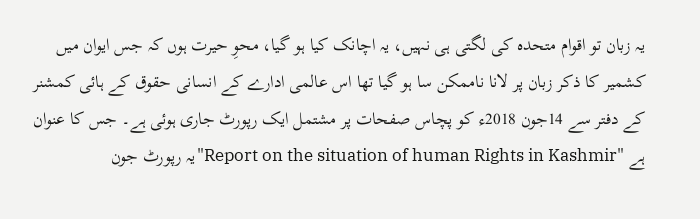یہ زبان تو اقوام متحدہ کی لگتی ہی نہیں، یہ اچانک کیا ہو گیا، محوِ حیرت ہوں کہ جس ایوان میں کشمیر کا ذکر زبان پر لانا ناممکن سا ہو گیا تھا اس عالمی ادارے کے انسانی حقوق کے ہائی کمشنر کے دفتر سے 14جون 2018ء کو پچاس صفحات پر مشتمل ایک رپورٹ جاری ہوئی ہے۔ جس کا عنوان ہے "Report on the situation of human Rights in Kashmir"یہ رپورٹ جون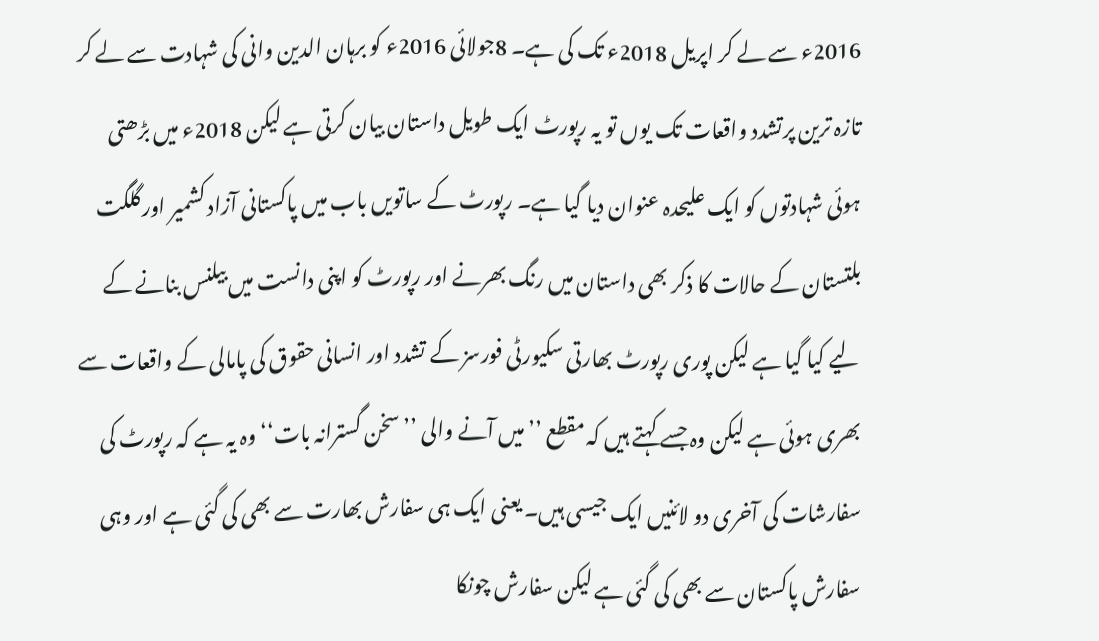2016ء سے لے کر اپریل 2018ء تک کی ہے۔ 8جولائی 2016ء کو برہان الدین وانی کی شہادت سے لے کر تازہ ترین پرتشدد واقعات تک یوں تو یہ رپورٹ ایک طویل داستان بیان کرتی ہے لیکن 2018ء میں بڑھتی ہوئی شہادتوں کو ایک علیحدہ عنوان دیا گیا ہے۔ رپورٹ کے ساتویں باب میں پاکستانی آزاد کشمیر اور گلگت بلتستان کے حالات کا ذکر بھی داستان میں رنگ بھرنے اور رپورٹ کو اپنی دانست میں بیلنس بنانے کے لیے کیا گیا ہے لیکن پوری رپورٹ بھارتی سکیورٹی فورسز کے تشدد اور انسانی حقوق کی پامالی کے واقعات سے بھری ہوئی ہے لیکن وہ جسے کہتے ہیں کہ مقطع ’’میں آنے والی ’’سخن گسترانہ بات‘‘ وہ یہ ہے کہ رپورٹ کی سفارشات کی آخری دو لائنیں ایک جیسی ہیں۔ یعنی ایک ہی سفارش بھارت سے بھی کی گئی ہے اور وہی سفارش پاکستان سے بھی کی گئی ہے لیکن سفارش چونکا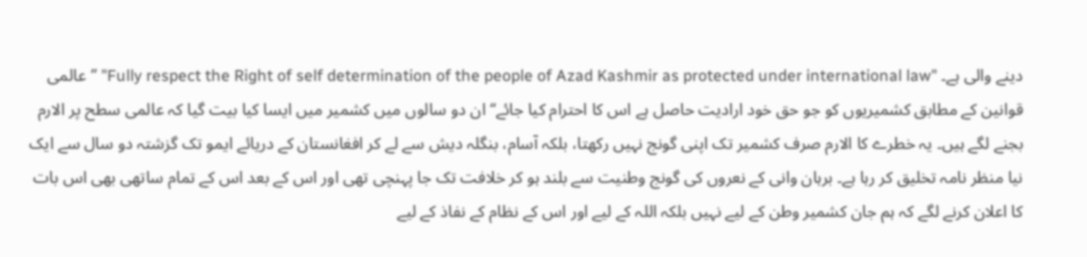دینے والی ہے۔ "Fully respect the Right of self determination of the people of Azad Kashmir as protected under international law" ’’عالمی قوانین کے مطابق کشمیریوں کو جو حق خود ارادیت حاصل ہے اس کا احترام کیا جائے‘‘ ان دو سالوں میں کشمیر میں ایسا کیا بیت گیا کہ عالمی سطح پر الارم بجنے لگے ہیں۔ یہ خطرے کا الارم صرف کشمیر تک اپنی گونج نہیں رکھتا، بلکہ آسام، بنگلہ دیش سے لے کر افغانستان کے دریائے ایمو تک گزشتہ دو سال سے ایک نیا منظر نامہ تخلیق کر رہا ہے۔ برہان وانی کے نعروں کی گونج وطنیت سے بلند ہو کر خلافت تک جا پہنچی تھی اور اس کے بعد اس کے تمام ساتھی بھی اس بات کا اعلان کرنے لگے کہ ہم جان کشمیر وطن کے لیے نہیں بلکہ اللہ کے لیے اور اس کے نظام کے نفاذ کے لیے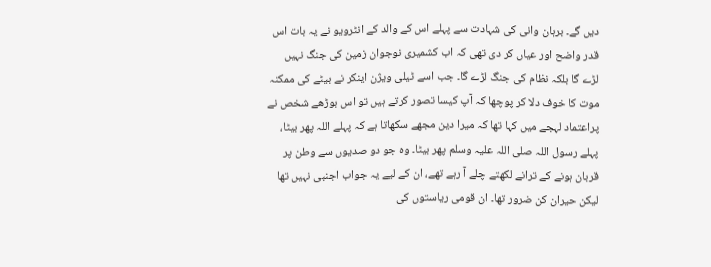دیں گے۔ برہان وانی کی شہادت سے پہلے اس کے والد کے انٹرویو نے یہ بات اس قدر واضح اور عیاں کر دی تھی کہ اب کشمیری نوجوان زمین کی جنگ نہیں لڑے گا بلکہ نظام کی جنگ لڑے گا۔ جب اسے ٹیلی ویژن اینکر نے بیٹے کی ممکنہ موت کا خوف دلا کر پوچھا کہ آپ کیسا تصور کرتے ہیں تو اس بوڑھے شخص نے پراعتماد لہجے میں کہا تھا کہ میرا دین مجھے سکھاتا ہے کہ پہلے اللہ پھر بیٹا، پہلے رسول اللہ صلی اللہ علیہ وسلم پھر بیٹا۔ وہ جو دو صدیوں سے وطن پر قربان ہونے کے ترانے لکھتے چلے آ رہے تھے، ان کے لیے یہ جواب اجنبی نہیں تھا لیکن حیران کن ضرور تھا۔ ان قومی ریاستوں کی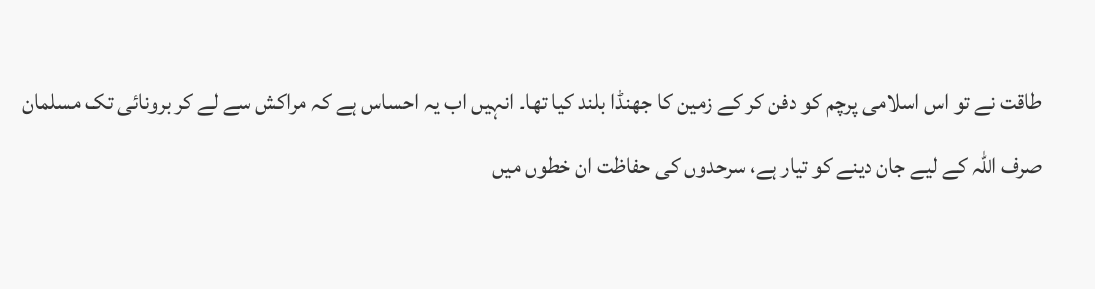طاقت نے تو اس اسلامی پرچم کو دفن کر کے زمین کا جھنڈا بلند کیا تھا۔ انہیں اب یہ احساس ہے کہ مراکش سے لے کر برونائی تک مسلمان صرف اللہ کے لیے جان دینے کو تیار ہے، سرحدوں کی حفاظت ان خطوں میں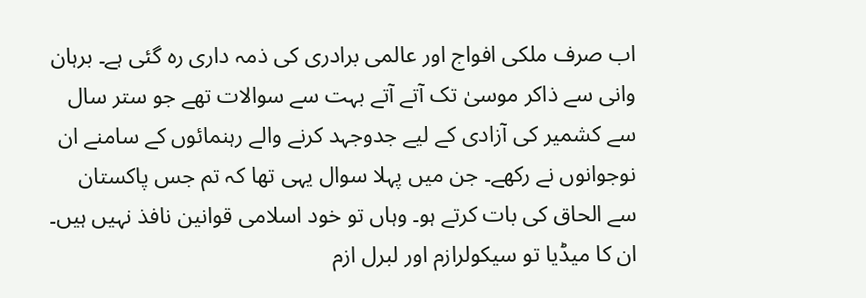اب صرف ملکی افواج اور عالمی برادری کی ذمہ داری رہ گئی ہے۔ برہان وانی سے ذاکر موسیٰ تک آتے آتے بہت سے سوالات تھے جو ستر سال سے کشمیر کی آزادی کے لیے جدوجہد کرنے والے رہنمائوں کے سامنے ان نوجوانوں نے رکھے۔ جن میں پہلا سوال یہی تھا کہ تم جس پاکستان سے الحاق کی بات کرتے ہو۔ وہاں تو خود اسلامی قوانین نافذ نہیں ہیں۔ ان کا میڈیا تو سیکولرازم اور لبرل ازم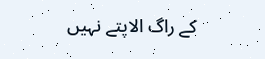کے راگ الاپتے نہیں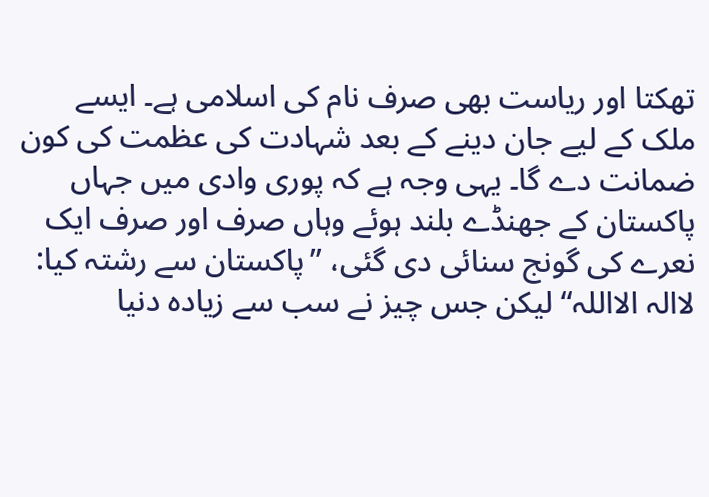تھکتا اور ریاست بھی صرف نام کی اسلامی ہے۔ ایسے ملک کے لیے جان دینے کے بعد شہادت کی عظمت کی کون ضمانت دے گا۔ یہی وجہ ہے کہ پوری وادی میں جہاں پاکستان کے جھنڈے بلند ہوئے وہاں صرف اور صرف ایک نعرے کی گونج سنائی دی گئی، ’’پاکستان سے رشتہ کیا: لاالہ الااللہ‘‘ لیکن جس چیز نے سب سے زیادہ دنیا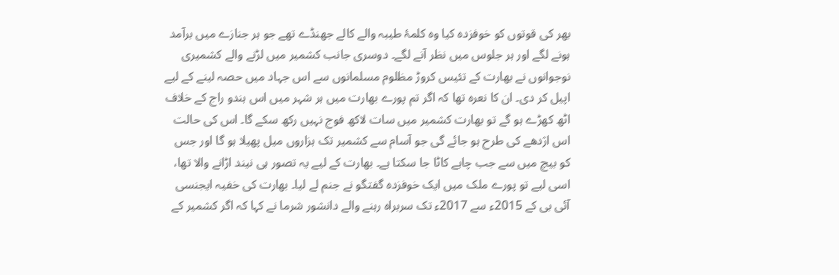بھر کی قوتوں کو خوفزدہ کیا وہ کلمۂ طیبہ والے کالے جھنڈے تھے جو ہر جنازے میں برآمد ہونے لگے اور ہر جلوس میں نظر آنے لگے۔ دوسری جانب کشمیر میں لڑنے والے کشمیری نوجوانوں نے بھارت کے تئیس کروڑ مظلوم مسلمانوں سے اس جہاد میں حصہ لینے کے لیے اپیل کر دی۔ ان کا نعرہ تھا کہ اگر تم پورے بھارت میں ہر شہر میں اس ہندو راج کے خلاف اٹھ کھڑے ہو گے تو بھارت کشمیر میں سات لاکھ فوج نہیں رکھ سکے گا۔ اس کی حالت اس اژدھے کی طرح ہو جائے گی جو آسام سے کشمیر تک ہزاروں میل پھیلا ہو گا اور جس کو بیچ میں سے جب چاہے کاٹا جا سکتا ہے۔ بھارت کے لیے یہ تصور ہی نیند اڑانے والا تھا، اسی لیے تو پورے ملک میں ایک خوفزدہ گفتگو نے جنم لے لیا۔ بھارت کی خفیہ ایجنسی آئی بی کے 2015ء سے 2017ء تک سربراہ رہنے والے دانشور شرما نے کہا کہ اگر کشمیر کے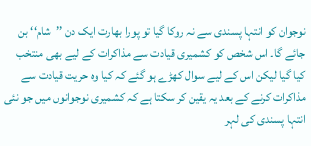نوجوان کو انتہا پسندی سے نہ روکا گیا تو پورا بھارت ایک دن ’’شام‘‘ بن جائے گا۔ اس شخص کو کشمیری قیادت سے مذاکرات کے لیے بھی منتخب کیا گیا لیکن اس کے لیے سوال کھڑے ہو گئے کہ کیا وہ حریت قیادت سے مذاکرات کرنے کے بعد یہ یقین کر سکتا ہے کہ کشمیری نوجوانوں میں جو نئی انتہا پسندی کی لہر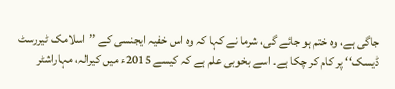جاگی ہے، وہ ختم ہو جائے گی، شرما نے کہا کہ وہ اس خفیہ ایجنسی کے ’’اسلامک ٹیررسٹ ڈیسک‘‘ پر کام کر چکا ہے۔ اسے بخوبی علم ہے کہ کیسے 2015ء میں کیرالہ، مہاراشٹر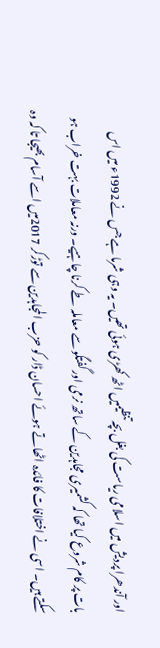اور آندھرا پردیش میں اسلامی ریاست کی بغل بچہ تنظیمیں اٹھ کھڑی ہوئی تھیں۔ یہ وہی شرما ہے جس نے 1992ء میں اس بات پر کام شروع کیا تھا کہ کشمیری مجاہدین کے ساتھ نرمی اور گفتگو سے معاملہ طے کرنا چاہیے۔ ورنہ معاملات بہت خراب ہو سکتے ہیں۔ اسی نے اختلافات کا فائدہ اٹھاتے ہوئے احسان ڈار کو حزب المجاہدین سے توڑکر 2017میں اسے آسام بھیجا تا کہ وہ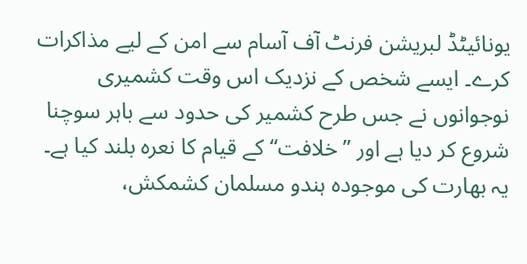یونائیٹڈ لبریشن فرنٹ آف آسام سے امن کے لیے مذاکرات کرے۔ ایسے شخص کے نزدیک اس وقت کشمیری نوجوانوں نے جس طرح کشمیر کی حدود سے باہر سوچنا شروع کر دیا ہے اور ’’خلافت‘‘ کے قیام کا نعرہ بلند کیا ہے۔ یہ بھارت کی موجودہ ہندو مسلمان کشمکش،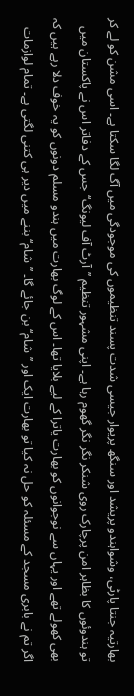بھارتیہ جنتا پارٹی، وشواہندو پریشد اور سنگھ پریوار جیسی شدت پسند تنظیموں کی موجودگی میں آگ لگا سکتا ہے۔ اسی مشن کو لے کر تو ہندوئوں کا بظاہر امن پرچارک روی شنکر نگر نگر گھوم رہا ہے۔ اپنی مشہور تنظیم ’’آرٹ آف لیونگ‘‘ جس کے دفاتر اس نے پاکستان میں بھی کھولے تھے اور یہاں سے نوجوانوں کو بھارت یاترا کے لیے بلایا تھا۔ اس کے لوگ بھارت میں ہندو مسلم دونوں کو یہ خوف دلا رہے ہیں کہ اگر تم نے بابری مسجد کے مسئلہ کو حل نہ کیا تو بھارت ایک اور ’’شام‘‘ بن جائے گا۔ ’’شام‘‘ بننے میں دیر ہی کتنی لگتی ہے۔ تمام لوازمات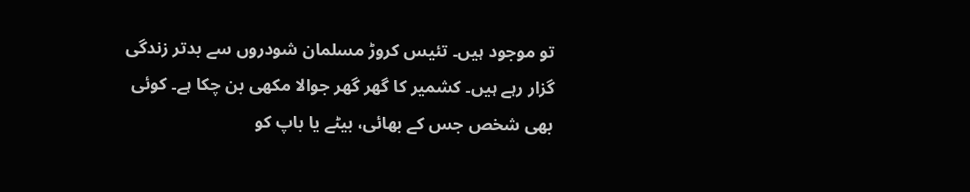تو موجود ہیں۔ تئیس کروڑ مسلمان شودروں سے بدتر زندگی گزار رہے ہیں۔ کشمیر کا گھر گھر جوالا مکھی بن چکا ہے۔ کوئی بھی شخص جس کے بھائی، بیٹے یا باپ کو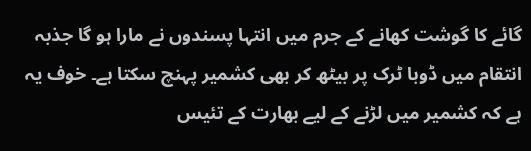گائے کا گوشت کھانے کے جرم میں انتہا پسندوں نے مارا ہو گا جذبہ انتقام میں ڈوبا ٹرک پر بیٹھ کر بھی کشمیر پہنچ سکتا ہے۔ خوف یہ ہے کہ کشمیر میں لڑنے کے لیے بھارت کے تئیس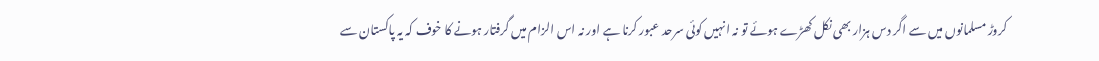کروڑ مسلمانوں میں سے اگر دس ہزار بھی نکل کھڑے ہوئے تو نہ انہیں کوئی سرحد عبور کرنا ہے اور نہ اس الزام میں گرفتار ہونے کا خوف کہ یہ پاکستان سے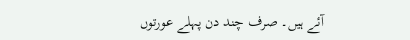آئے ہیں۔ صرف چند دن پہلے عورتوں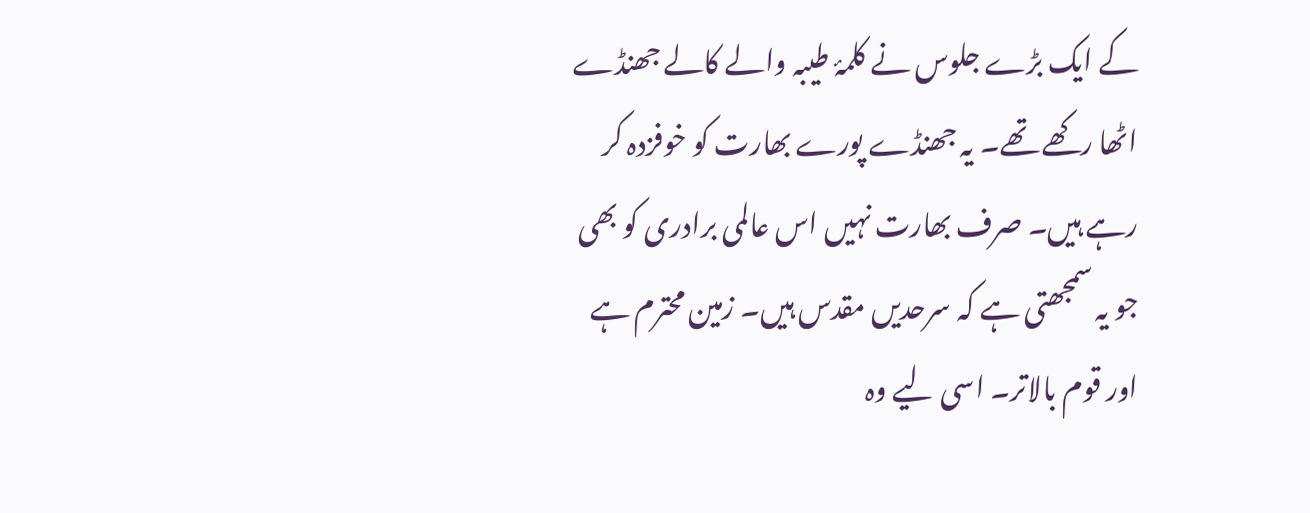کے ایک بڑے جلوس نے کلمۂ طیبہ والے کالے جھنڈے اٹھا رکھے تھے۔ یہ جھنڈے پورے بھارت کو خوفزدہ کر رہے ہیں۔ صرف بھارت نہیں اس عالمی برادری کو بھی جو یہ سمجھتی ہے کہ سرحدیں مقدس ہیں۔ زمین محترم ہے اور قوم بالاتر۔ اسی لیے وہ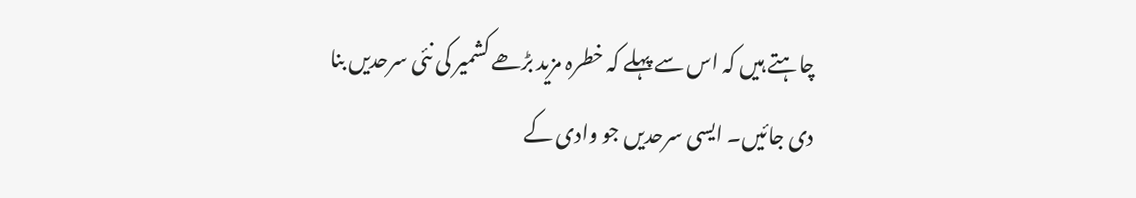چاہتے ہیں کہ اس سے پہلے کہ خطرہ مزید بڑھے کشمیر کی نئی سرحدیں بنا دی جائیں۔ ایسی سرحدیں جو وادی کے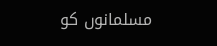مسلمانوں کو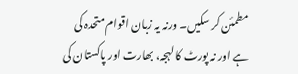مطمئن کر سکیں۔ ورنہ یہ زبان اقوام متحدہ کی ہے اور نہ پورٹ کا لہجہ، بھارت اور پاکستان کی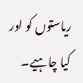ریاستوں کو اور کیا چاہیے۔